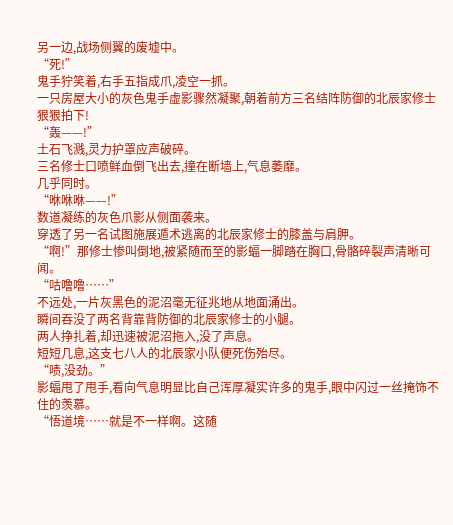另一边,战场侧翼的废墟中。
“死!”
鬼手狞笑着,右手五指成爪,凌空一抓。
一只房屋大小的灰色鬼手虚影骤然凝聚,朝着前方三名结阵防御的北辰家修士狠狠拍下!
“轰——!”
土石飞溅,灵力护罩应声破碎。
三名修士口喷鲜血倒飞出去,撞在断墙上,气息萎靡。
几乎同时。
“咻咻咻——!”
数道凝练的灰色爪影从侧面袭来。
穿透了另一名试图施展遁术逃离的北辰家修士的膝盖与肩胛。
“啊!”那修士惨叫倒地,被紧随而至的影蝠一脚踏在胸口,骨骼碎裂声清晰可闻。
“咕噜噜……”
不远处,一片灰黑色的泥沼毫无征兆地从地面涌出。
瞬间吞没了两名背靠背防御的北辰家修士的小腿。
两人挣扎着,却迅速被泥沼拖入,没了声息。
短短几息,这支七八人的北辰家小队便死伤殆尽。
“啧,没劲。”
影蝠甩了甩手,看向气息明显比自己浑厚凝实许多的鬼手,眼中闪过一丝掩饰不住的羡慕。
“悟道境……就是不一样啊。这随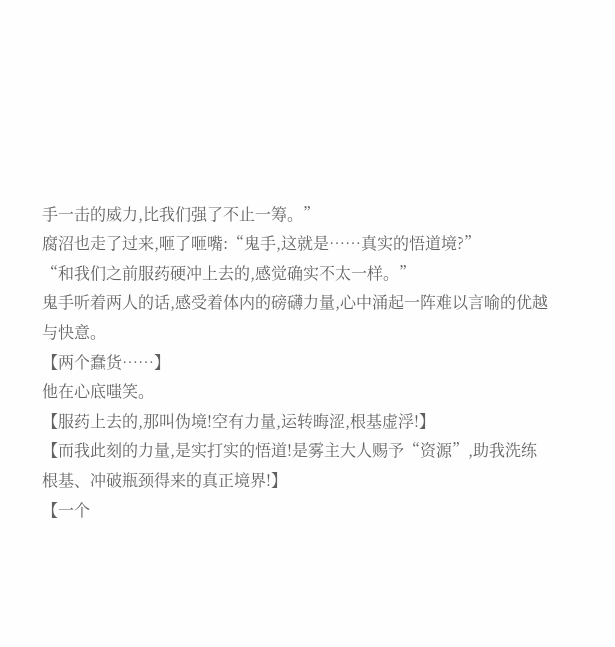手一击的威力,比我们强了不止一筹。”
腐沼也走了过来,咂了咂嘴:“鬼手,这就是……真实的悟道境?”
“和我们之前服药硬冲上去的,感觉确实不太一样。”
鬼手听着两人的话,感受着体内的磅礴力量,心中涌起一阵难以言喻的优越与快意。
【两个蠢货……】
他在心底嗤笑。
【服药上去的,那叫伪境!空有力量,运转晦涩,根基虚浮!】
【而我此刻的力量,是实打实的悟道!是雾主大人赐予“资源”,助我洗练根基、冲破瓶颈得来的真正境界!】
【一个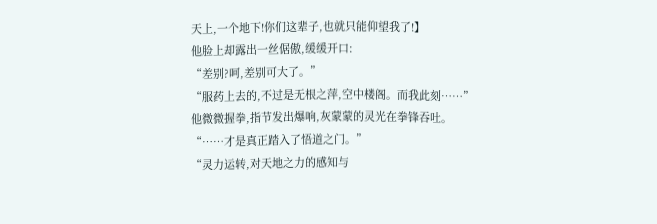天上,一个地下!你们这辈子,也就只能仰望我了!】
他脸上却露出一丝倨傲,缓缓开口:
“差别?呵,差别可大了。”
“服药上去的,不过是无根之萍,空中楼阁。而我此刻……”
他微微握拳,指节发出爆响,灰蒙蒙的灵光在拳锋吞吐。
“……才是真正踏入了悟道之门。”
“灵力运转,对天地之力的感知与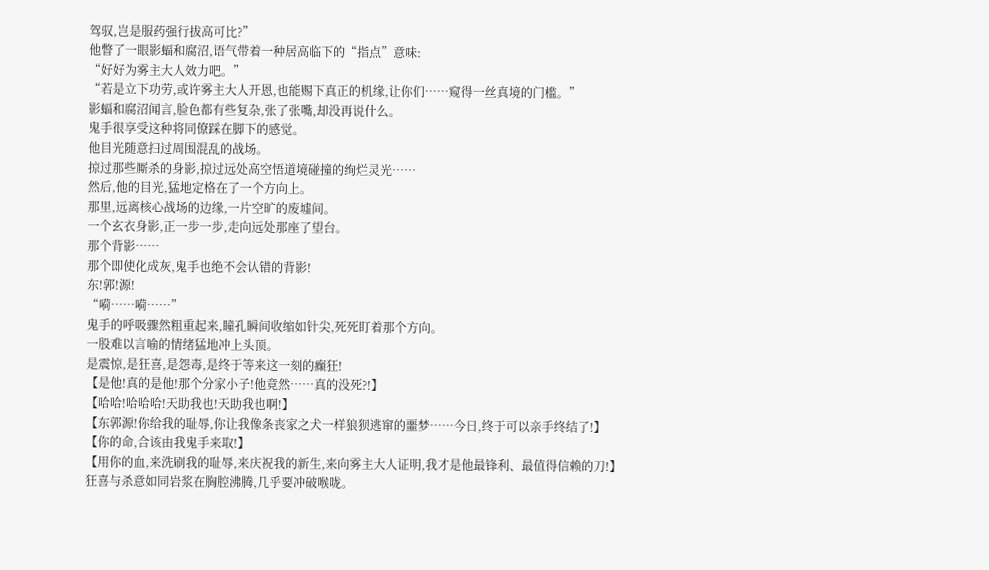驾驭,岂是服药强行拔高可比?”
他瞥了一眼影蝠和腐沼,语气带着一种居高临下的“指点”意味:
“好好为雾主大人效力吧。”
“若是立下功劳,或许雾主大人开恩,也能赐下真正的机缘,让你们……窥得一丝真境的门槛。”
影蝠和腐沼闻言,脸色都有些复杂,张了张嘴,却没再说什么。
鬼手很享受这种将同僚踩在脚下的感觉。
他目光随意扫过周围混乱的战场。
掠过那些厮杀的身影,掠过远处高空悟道境碰撞的绚烂灵光……
然后,他的目光,猛地定格在了一个方向上。
那里,远离核心战场的边缘,一片空旷的废墟间。
一个玄衣身影,正一步一步,走向远处那座了望台。
那个背影……
那个即使化成灰,鬼手也绝不会认错的背影!
东!郭!源!
“嗬……嗬……”
鬼手的呼吸骤然粗重起来,瞳孔瞬间收缩如针尖,死死盯着那个方向。
一股难以言喻的情绪猛地冲上头顶。
是震惊,是狂喜,是怨毒,是终于等来这一刻的癫狂!
【是他!真的是他!那个分家小子!他竟然……真的没死?!】
【哈哈!哈哈哈!天助我也!天助我也啊!】
【东郭源!你给我的耻辱,你让我像条丧家之犬一样狼狈逃窜的噩梦……今日,终于可以亲手终结了!】
【你的命,合该由我鬼手来取!】
【用你的血,来洗刷我的耻辱,来庆祝我的新生,来向雾主大人证明,我才是他最锋利、最值得信赖的刀!】
狂喜与杀意如同岩浆在胸腔沸腾,几乎要冲破喉咙。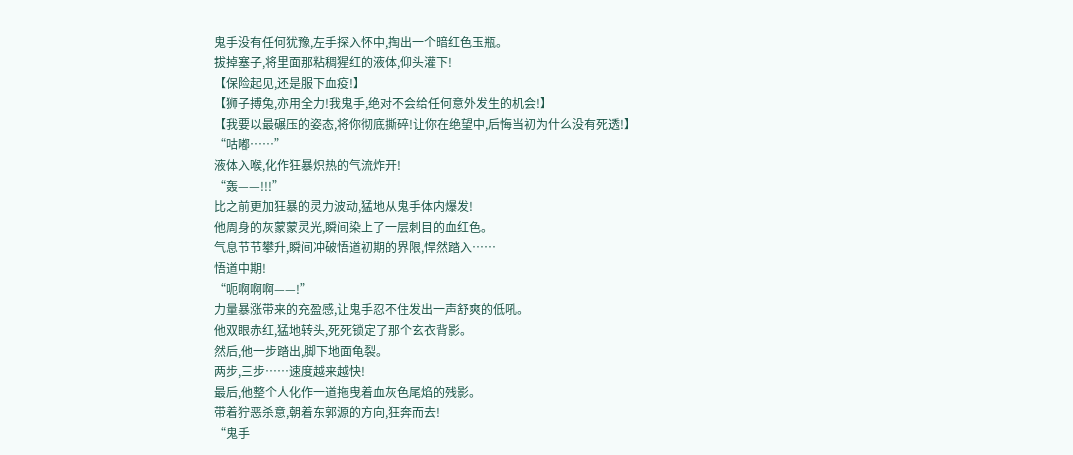鬼手没有任何犹豫,左手探入怀中,掏出一个暗红色玉瓶。
拔掉塞子,将里面那粘稠猩红的液体,仰头灌下!
【保险起见,还是服下血疫!】
【狮子搏兔,亦用全力!我鬼手,绝对不会给任何意外发生的机会!】
【我要以最碾压的姿态,将你彻底撕碎!让你在绝望中,后悔当初为什么没有死透!】
“咕嘟……”
液体入喉,化作狂暴炽热的气流炸开!
“轰——!!!”
比之前更加狂暴的灵力波动,猛地从鬼手体内爆发!
他周身的灰蒙蒙灵光,瞬间染上了一层刺目的血红色。
气息节节攀升,瞬间冲破悟道初期的界限,悍然踏入……
悟道中期!
“呃啊啊啊——!”
力量暴涨带来的充盈感,让鬼手忍不住发出一声舒爽的低吼。
他双眼赤红,猛地转头,死死锁定了那个玄衣背影。
然后,他一步踏出,脚下地面龟裂。
两步,三步……速度越来越快!
最后,他整个人化作一道拖曳着血灰色尾焰的残影。
带着狞恶杀意,朝着东郭源的方向,狂奔而去!
“鬼手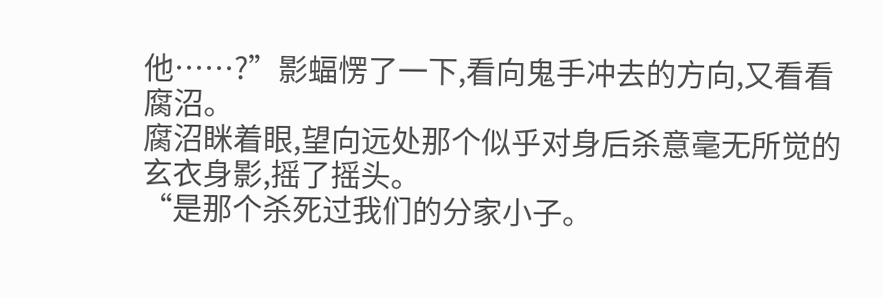他……?”影蝠愣了一下,看向鬼手冲去的方向,又看看腐沼。
腐沼眯着眼,望向远处那个似乎对身后杀意毫无所觉的玄衣身影,摇了摇头。
“是那个杀死过我们的分家小子。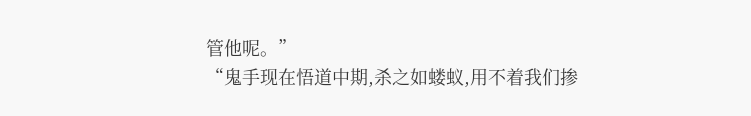管他呢。”
“鬼手现在悟道中期,杀之如蝼蚁,用不着我们掺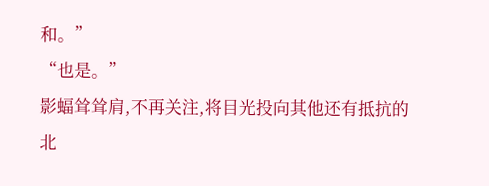和。”
“也是。”
影蝠耸耸肩,不再关注,将目光投向其他还有抵抗的北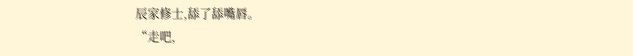辰家修士,舔了舔嘴唇。
“走吧,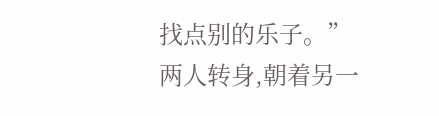找点别的乐子。”
两人转身,朝着另一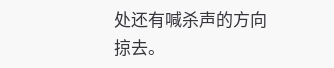处还有喊杀声的方向掠去。